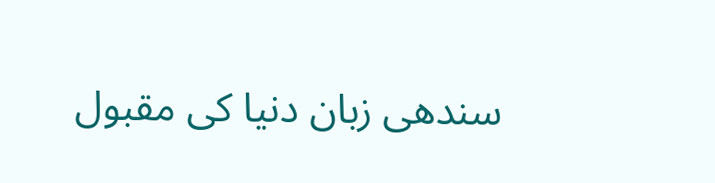سندھی زبان دنیا کی مقبول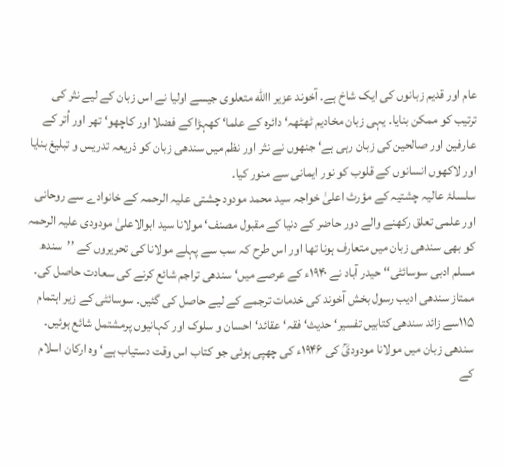عام اور قدیم زبانوں کی ایک شاخ ہے۔ آخوند عزیر االله متعلوی جیسے اولیا نے اس زبان کے لیے نثر کی ترتیب کو ممکن بنایا۔ یہی زبان مخادیم ٹھٹھہ‘ دائرہ کے علما‘ کھہڑا کے فضلا اور کاچھو‘ تھر اور اُتر کے عارفین اور صالحین کی زبان رہی ہے‘ جنھوں نے نثر اور نظم میں سندھی زبان کو ذریعہ تدریس و تبلیغ بنایا اور لاکھوں انسانوں کے قلوب کو نور ایمانی سے منور کیا۔
سلسلۂ عالیہ چشتیہ کے مؤرث اعلیٰ خواجہ سید محمد مودود چشتی علیہ الرحمہ کے خانوادے سے روحانی اور علمی تعلق رکھنے والے دور حاضر کے دنیا کے مقبول مصنف‘ مولانا سید ابوالاعلیٰ مودودی علیہ الرحمہ کو بھی سندھی زبان میں متعارف ہونا تھا اور اس طرح کہ سب سے پہلے مولانا کی تحریروں کے ’’سندھ مسلم ادبی سوسائٹی‘‘ حیدر آباد نے ۱۹۴۰ء کے عرصے میں‘ سندھی تراجم شائع کرنے کی سعادت حاصل کی۔ ممتاز سندھی ادیب رسول بخش آخوند کی خدمات ترجمے کے لیے حاصل کی گئیں۔ سوسائٹی کے زیر اہتمام ۱۱۵سے زائد سندھی کتابیں تفسیر‘ حدیث‘ فقہ‘ عقائد‘ احسان و سلوک اور کہانیوں پرمشتمل شائع ہوئیں۔ سندھی زبان میں مولانا مودودیؒ کی ۱۹۴۶ء کی چھپی ہوئی جو کتاب اس وقت دستیاب ہے‘ وہ ارکان اسلام کے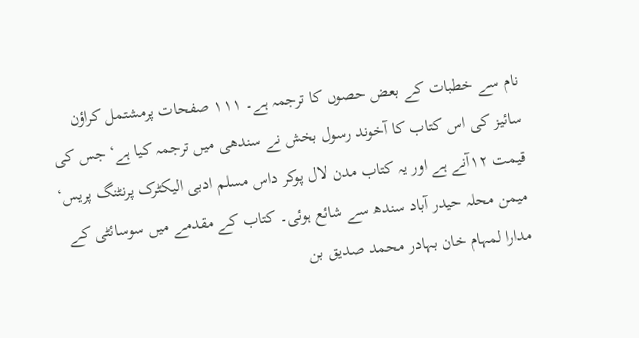نام سے خطبات کے بعض حصوں کا ترجمہ ہے۔ ۱۱۱ صفحات پرمشتمل کراؤن سائیز کی اس کتاب کا آخوند رسول بخش نے سندھی میں ترجمہ کیا ہے‘ جس کی قیمت ۱۲آنے ہے اور یہ کتاب مدن لال پوکر داس مسلم ادبی الیکٹرک پرنٹنگ پریس‘ میمن محلہ حیدر آباد سندھ سے شائع ہوئی۔ کتاب کے مقدمے میں سوسائٹی کے مدارا لمہام خان بہادر محمد صدیق بن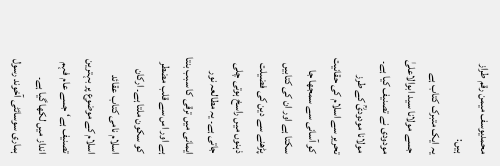محمدیوسف میمن رقم طراز ہیں:
یہ ایک متبرک کتاب ہے جسے مولانا سید ابوالاعلیٰ مودودی نے تصنیف کیا ہے۔ مولانا مودودیؒ کے طرز تحریر سے اسلام کی حقانیت کو آسانی سے سمجھا جا سکتا ہے اور ان کی کتابیں پڑھنے سے دین کی فضیلت ذہنوں میں راسخ ہوتی چلی جاتی ہے۔ یہ مطالعہ نور ایمانی میں ترقی کا سبب بنتا ہے اور اس سے قلب مضطر کو سکون ملتا ہے۔ ارکان اسلام نامی کتاب عقائد اسلام کے موضوع پر بہترین تصنیف ہے‘ جسے عام فہم انداز میں لکھا گیا ہے۔ ہماری سوسائٹی آخوند رسول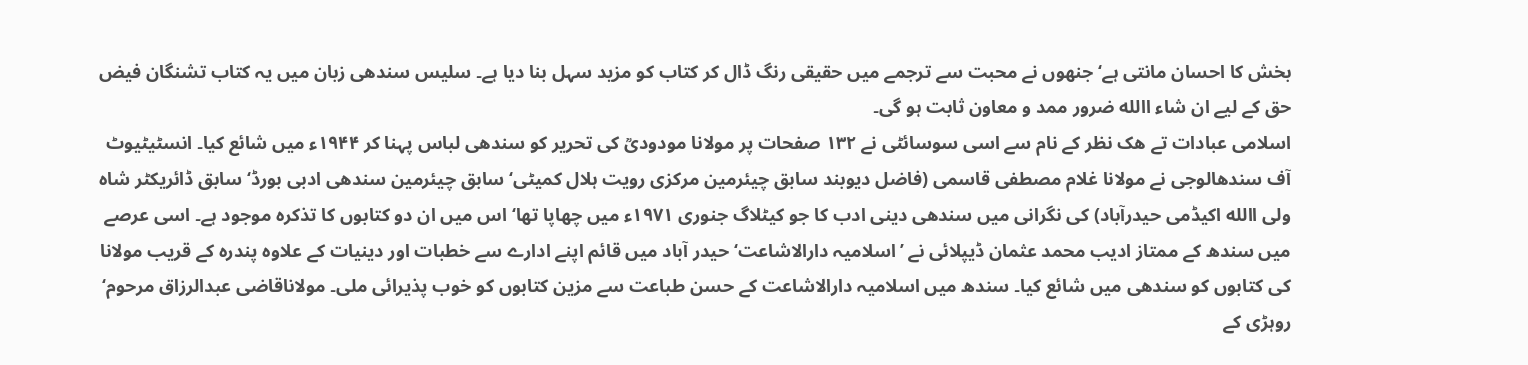بخش کا احسان مانتی ہے‘ جنھوں نے محبت سے ترجمے میں حقیقی رنگ ڈال کر کتاب کو مزید سہل بنا دیا ہے۔ سلیس سندھی زبان میں یہ کتاب تشنگان فیض حق کے لیے ان شاء االله ضرور ممد و معاون ثابت ہو گی۔
اسلامی عبادات تے ھک نظر کے نام سے اسی سوسائٹی نے ۱۳۲ صفحات پر مولانا مودودیؒ کی تحریر کو سندھی لباس پہنا کر ۱۹۴۴ء میں شائع کیا۔ انسٹیٹیوٹ آف سندھالوجی نے مولانا غلام مصطفی قاسمی (فاضل دیوبند سابق چیئرمین مرکزی رویت ہلال کمیٹی‘ سابق چیئرمین سندھی ادبی بورڈ‘ سابق ڈائریکٹر شاہ ولی االله اکیڈمی حیدرآباد) کی نگرانی میں سندھی دینی ادب کا جو کیٹلاگ جنوری ۱۹۷۱ء میں چھاپا تھا‘ اس میں ان دو کتابوں کا تذکرہ موجود ہے۔ اسی عرصے میں سندھ کے ممتاز ادیب محمد عثمان ڈیپلائی نے ’اسلامیہ دارالاشاعت‘ حیدر آباد میں قائم اپنے ادارے سے خطبات اور دینیات کے علاوہ پندرہ کے قریب مولانا کی کتابوں کو سندھی میں شائع کیا۔ سندھ میں اسلامیہ دارالاشاعت کے حسن طباعت سے مزین کتابوں کو خوب پذیرائی ملی۔ مولاناقاضی عبدالرزاق مرحوم‘ روہڑی کے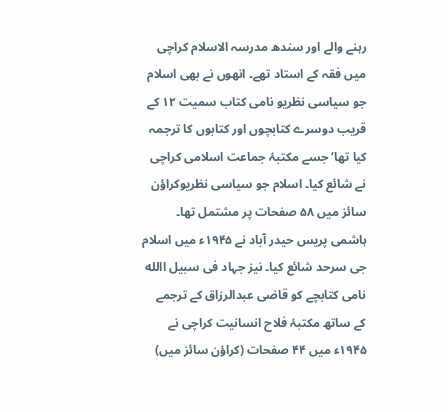رہنے والے اور سندھ مدرسہ الاسلام کراچی میں فقہ کے استاد تھے۔ انھوں نے بھی اسلام جو سیاسی نظریو نامی کتاب سمیت ۱۲ کے قریب دوسرے کتابچوں اور کتابوں کا ترجمہ کیا تھا‘ جسے مکتبۂ جماعت اسلامی کراچی نے شائع کیا۔ اسلام جو سیاسی نظریوکراؤن سائز میں ۵۸ صفحات پر مشتمل تھا۔ ہاشمی پریس حیدر آباد نے ۱۹۴۵ء میں اسلام جی سرحد شائع کیا۔ نیز جہاد فی سبیل االله نامی کتابچے کو قاضی عبدالرزاق کے ترجمے کے ساتھ مکتبۂ فلاح انسانیت کراچی نے ۱۹۴۵ء میں ۴۴ صفحات (کراؤن سائز میں)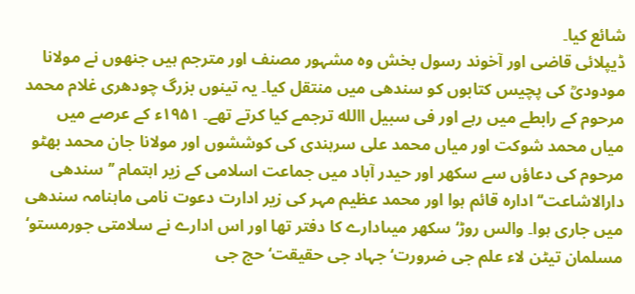شائع کیا۔
ڈیپلائی قاضی اور آخوند رسول بخش وہ مشہور مصنف اور مترجم ہیں جنھوں نے مولانا مودودیؒ کی پچیس کتابوں کو سندھی میں منتقل کیا۔ یہ تینوں بزرگ چودھری غلام محمد مرحوم کے رابطے میں رہے اور فی سبیل االله ترجمے کیا کرتے تھے۔ ۱۹۵۱ء کے عرصے میں میاں محمد شوکت اور میاں محمد علی سرہندی کی کوششوں اور مولانا جان محمد بھٹو مرحوم کی دعاؤں سے سکھر اور حیدر آباد میں جماعت اسلامی کے زیر اہتمام ’’سندھی دارالاشاعت‘‘ ادارہ قائم ہوا اور محمد عظیم مہر کی زیر ادارت دعوت نامی ماہنامہ سندھی میں جاری ہوا۔ والس روڑ‘ سکھر میںادارے کا دفتر تھا اور اس ادارے نے سلامتی جورمستو‘ مسلمان تیٹن لاء علم جی ضرورت‘ جہاد جی حقیقت‘ حج جی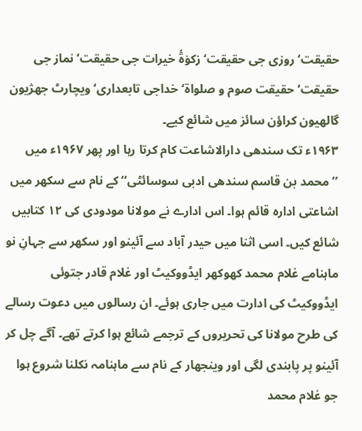حقیقت‘ روزی جی حقیقت‘ زکوٰۃٔ خیرات جی حقیقت‘ نماز جی حقیقت‘ حقیقت صوم و صلواۃ‘ خداجی تابعداری‘ ویچارٹ جھژیون گالھیون کراؤن سائز میں شائع کیے۔
۱۹۶۳ء تک سندھی دارالاشاعت کام کرتا رہا اور پھر ۱۹۶۷ء میں ’’محمد بن قاسم سندھی ادبی سوسائٹی‘‘ کے نام سے سکھر میں اشاعتی ادارہ قائم ہوا۔ اس ادارے نے مولانا مودودی کی ۱۲ کتابیں شائع کیں۔ اسی اثنا میں حیدر آباد سے آئینو اور سکھر سے جہانِ نو ماہنامے غلام محمد کھوکھر ایڈووکیٹ اور غلام قادر جتوئی ایڈووکیٹ کی ادارت میں جاری ہوئے۔ ان رسالوں میں دعوت رسالے کی طرح مولانا کی تحریروں کے ترجمے شائع ہوا کرتے تھے۔ آگے چل کر آئینو پر پابندی لگی اور وینجھار کے نام سے ماہنامہ نکلنا شروع ہوا جو غلام محمد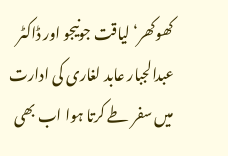کھوکھر‘ لیاقت جونیجو اور ڈاکٹر عبدالجبار عابد لغاری کی ادارت میں سفر طے کرتا ہوا اب بھی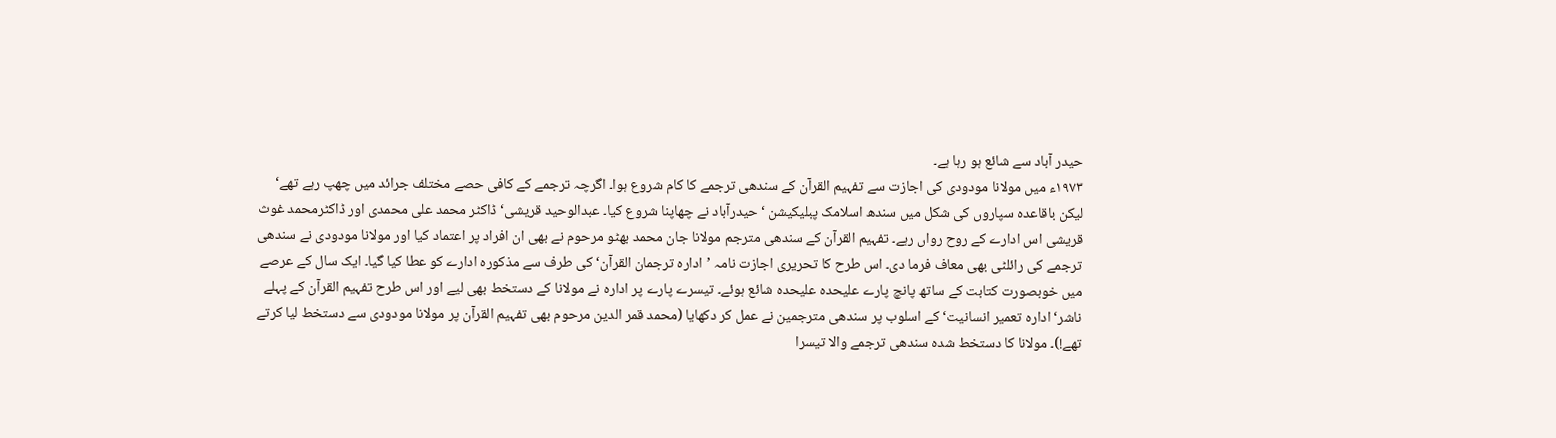حیدر آباد سے شائع ہو رہا ہے۔
۱۹۷۳ء میں مولانا مودودی کی اجازت سے تفہیم القرآن کے سندھی ترجمے کا کام شروع ہوا۔ اگرچہ ترجمے کے کافی حصے مختلف جرائد میں چھپ رہے تھے‘ لیکن باقاعدہ سپاروں کی شکل میں سندھ اسلامک پبلیکیشن ‘حیدرآباد نے چھاپنا شروع کیا۔ عبدالوحید قریشی‘ ڈاکٹر محمد علی محمدی اور ڈاکٹرمحمد غوث قریشی اس ادارے کے روح رواں رہے۔ تفہیم القرآن کے سندھی مترجم مولانا جان محمد بھٹو مرحوم نے بھی ان افراد پر اعتماد کیا اور مولانا مودودی نے سندھی ترجمے کی رائلٹی بھی معاف فرما دی۔ اس طرح کا تحریری اجازت نامہ ’ادارہ ترجمان القرآن‘ کی طرف سے مذکورہ ادارے کو عطا کیا گیا۔ ایک سال کے عرصے میں خوبصورت کتابت کے ساتھ پانچ پارے علیحدہ علیحدہ شائع ہوئے۔ تیسرے پارے پر ادارہ نے مولانا کے دستخط بھی لیے اور اس طرح تفہیم القرآن کے پہلے ناشر‘ ادارہ تعمیر انسانیت‘ کے اسلوب پر سندھی مترجمین نے عمل کر دکھایا (محمد قمر الدین مرحوم بھی تفہیم القرآن پر مولانا مودودی سے دستخط لیا کرتے تھے!)۔ مولانا کا دستخط شدہ سندھی ترجمے والا تیسرا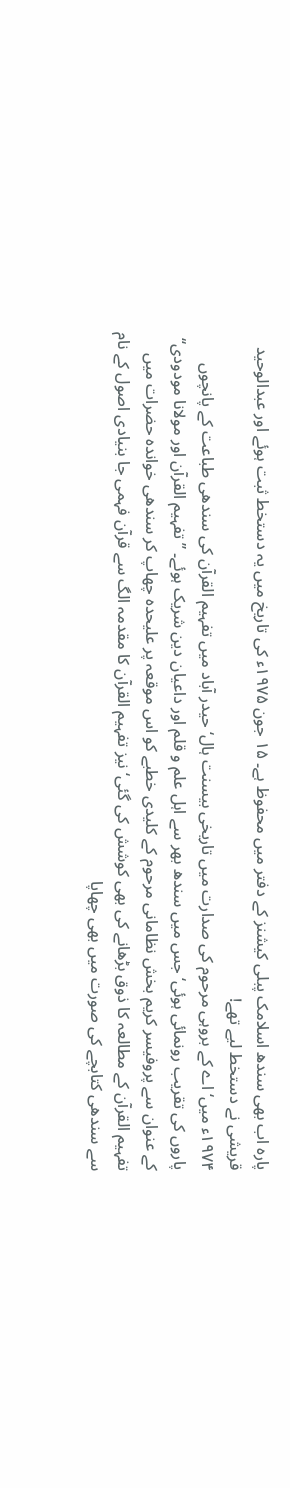پارہ اب بھی سندھ اسلامک پبلی کیشنز کے دفتر میں محفوظ ہے۔ ۱۵ جون ۱۹۷۵ء کی تاریخ میں یہ دستخط ثبت ہوئے اور عبدالوحید قریشی نے دستخط لیے تھے!
۱۹۷۴ء میں‘ اے کے بروہی مرحوم کی صدارت میں تاریخی بیسنت ہال‘ حیدر آباد میں تفہیم القرآن کی سندھی طباعت کے پانچوں پاروں کی تقریب رونمائی ہوئی‘ جس میں سندھ بھر سے اہل علم و قلم اور داعیان دین شریک ہوئے۔ ’’تفہیم القرآن اور مولانا مودودی‘‘ کے عنوان سے پروفیسر کریم بخش نظامانی مرحوم کے کلیدی خطبے کو اس موقعہ پر علیحدہ چھاپ کر سندھی خواندہ حضرات میں تفہیم القرآن کے مطالعہ کا ذوق بڑھانے کی بھی کوشش کی گئی‘ نیز تفہیم القرآن کا مقدمہ الگ سے قرآن فہمی جا بنیادی اصول کے نام سے سندھی کتابچے کی صورت میں بھی چھاپا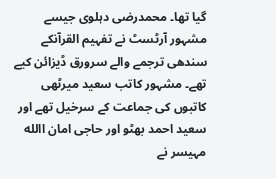گیا تھا۔ محمدرضی دہلوی جیسے مشہور آرٹسٹ نے تفہیم القرآنکے سندھی ترجمے والے سرورق ڈیزائن کیے تھے۔ مشہور کاتب سعید میرٹھی کاتبوں کی جماعت کے سرخیل تھے اور سعید احمد بھٹو اور حاجی امان االله مہیسر نے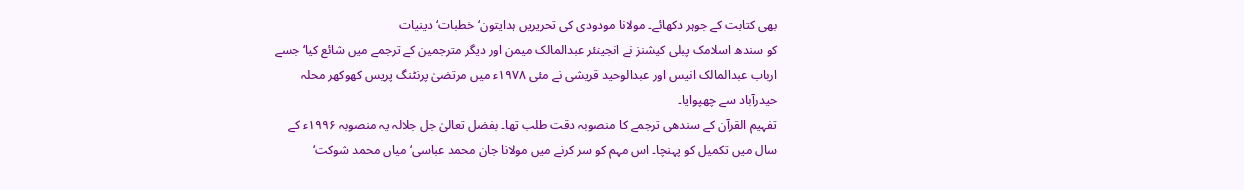بھی کتابت کے جوہر دکھائے۔ مولانا مودودی کی تحریریں ہدایتون‘خطبات‘ دینیات
کو سندھ اسلامک پبلی کیشنز نے انجینئر عبدالمالک میمن اور دیگر مترجمین کے ترجمے میں شائع کیا‘ جسے ارباب عبدالمالک انیس اور عبدالوحید قریشی نے مئی ۱۹۷۸ء میں مرتضیٰ پرنٹنگ پریس کھوکھر محلہ حیدرآباد سے چھپوایا۔
تفہیم القرآن کے سندھی ترجمے کا منصوبہ دقت طلب تھا۔ بفضل تعالیٰ جل جلالہ یہ منصوبہ ۱۹۹۶ء کے سال میں تکمیل کو پہنچا۔ اس مہم کو سر کرنے میں مولانا جان محمد عباسی‘ میاں محمد شوکت‘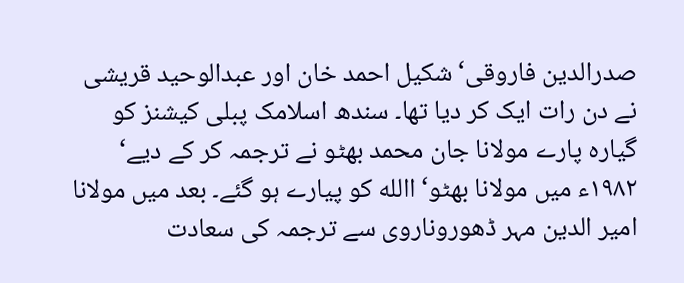صدرالدین فاروقی‘ شکیل احمد خان اور عبدالوحید قریشی نے دن رات ایک کر دیا تھا۔ سندھ اسلامک پبلی کیشنز کو گیارہ پارے مولانا جان محمد بھٹو نے ترجمہ کر کے دیے‘ ۱۹۸۲ء میں مولانا بھٹو‘ االله کو پیارے ہو گئے۔ بعد میں مولانا امیر الدین مہر ڈھوروناروی سے ترجمہ کی سعادت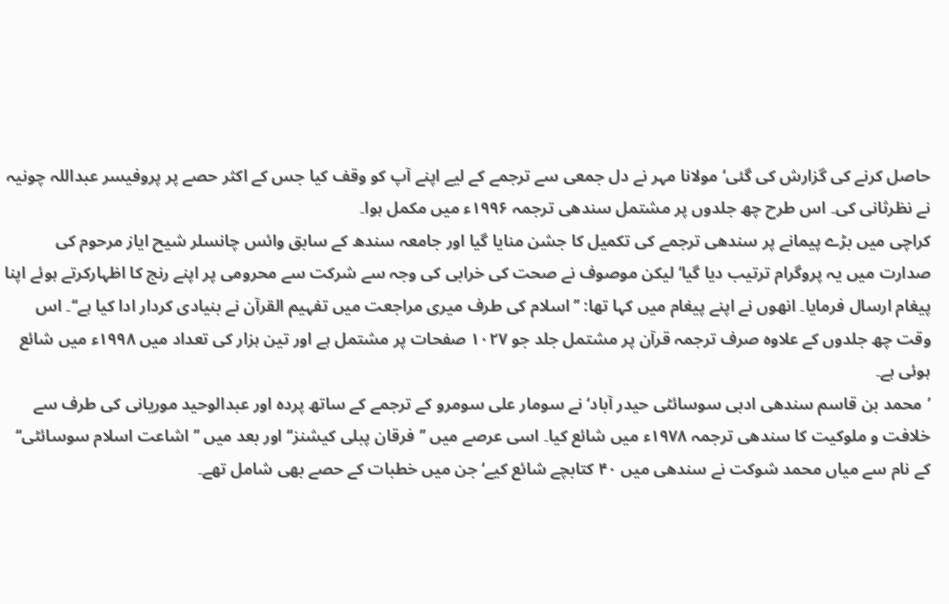حاصل کرنے کی گزارش کی گئی‘ مولانا مہر نے دل جمعی سے ترجمے کے لیے اپنے آپ کو وقف کیا جس کے اکثر حصے پر پروفیسر عبداللہ چونیہ نے نظرثانی کی۔ اس طرح چھ جلدوں پر مشتمل سندھی ترجمہ ۱۹۹۶ء میں مکمل ہوا۔
کراچی میں بڑے پیمانے پر سندھی ترجمے کی تکمیل کا جشن منایا گیا اور جامعہ سندھ کے سابق وائس چانسلر شیح ایاز مرحوم کی صدارت میں یہ پروگرام ترتیب دیا گیا‘ لیکن موصوف نے صحت کی خرابی کی وجہ سے شرکت سے محرومی پر اپنے رنج کا اظہارکرتے ہوئے اپنا پیغام ارسال فرمایا۔ انھوں نے اپنے پیغام میں کہا تھا: ’’اسلام کی طرف میری مراجعت میں تفہیم القرآن نے بنیادی کردار ادا کیا ہے‘‘۔ اس وقت چھ جلدوں کے علاوہ صرف ترجمہ قرآن پر مشتمل جلد جو ۱۰۲۷ صفحات پر مشتمل ہے اور تین ہزار کی تعداد میں ۱۹۹۸ء میں شائع ہوئی ہے۔
’محمد بن قاسم سندھی ادبی سوسائٹی حیدر آباد‘ نے سومار علی سومرو کے ترجمے کے ساتھ پردہ اور عبدالوحید موریانی کی طرف سے خلافت و ملوکیت کا سندھی ترجمہ ۱۹۷۸ء میں شائع کیا۔ اسی عرصے میں ’’فرقان پبلی کیشنز‘‘ اور بعد میں ’’اشاعت اسلام سوسائٹی‘‘ کے نام سے میاں محمد شوکت نے سندھی میں ۴۰ کتابچے شائع کیے‘ جن میں خطبات کے حصے بھی شامل تھے۔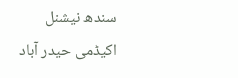سندھ نیشنل اکیڈمی حیدر آباد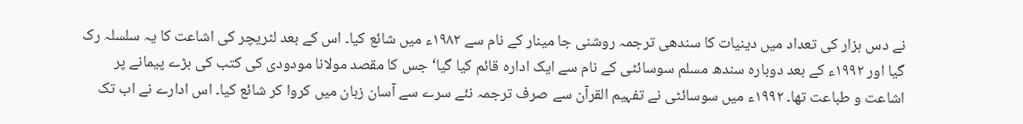نے دس ہزار کی تعداد میں دینیات کا سندھی ترجمہ روشنی جا مینار کے نام سے ۱۹۸۲ء میں شائع کیا۔ اس کے بعد لٹریچر کی اشاعت کا یہ سلسلہ رک گیا اور ۱۹۹۲ء کے بعد دوبارہ سندھ مسلم سوسائٹی کے نام سے ایک ادارہ قائم کیا گیا‘ جس کا مقصد مولانا مودودی کی کتب کی بڑے پیمانے پر اشاعت و طباعت تھا۔ ۱۹۹۲ء میں سوسائٹی نے تفہیم القرآن سے صرف ترجمہ نئے سرے سے آسان زبان میں کروا کر شائع کیا۔ اس ادارے نے اب تک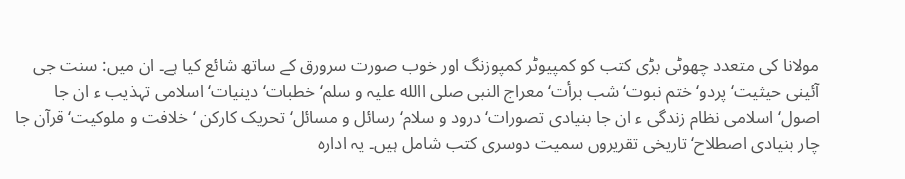مولانا کی متعدد چھوٹی بڑی کتب کو کمپیوٹر کمپوزنگ اور خوب صورت سرورق کے ساتھ شائع کیا ہے۔ ان میں: سنت جی آئینی حیثیت‘ پردو‘ ختم نبوت‘ شب برأت‘ معراج النبی صلی االله علیہ و سلم‘ خطبات‘ دینیات‘ اسلامی تہذیب ء ان جا اصول‘ اسلامی نظام زندگی ء ان جا بنیادی تصورات‘ درود و سلام‘ رسائل و مسائل‘ تحریک کارکن ‘ خلافت و ملوکیت‘ قرآن جا چار بنیادی اصطلاح‘ تاریخی تقریروں سمیت دوسری کتب شامل ہیں۔ یہ ادارہ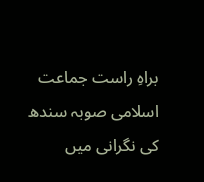براہِ راست جماعت اسلامی صوبہ سندھ کی نگرانی میں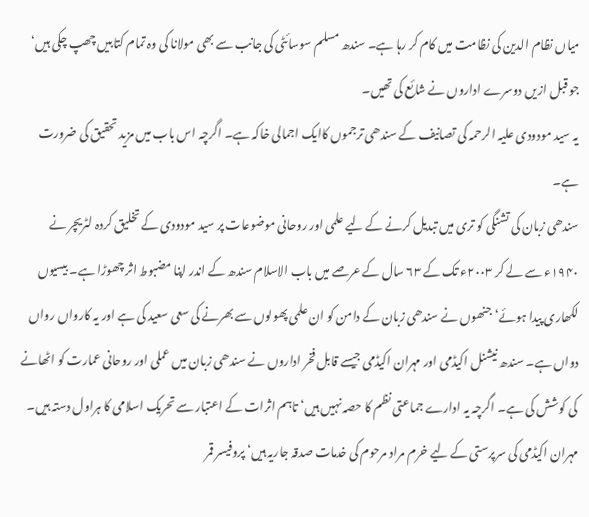میاں نظام الدین کی نظامت میں کام کر رہا ہے۔ سندھ مسلم سوسائٹی کی جانب سے بھی مولانا کی وہ تمام کتابیں چھپ چکی ہیں‘ جو قبل ازیں دوسرے اداروں نے شائع کی تھیں۔
یہ سید مودودی علیہ الرحمہ کی تصانیف کے سندھی ترجموں کاایک اجمالی خاکہ ہے۔ اگرچہ اس باب میں مزید تحقیق کی ضرورت ہے۔
سندھی زبان کی تشنگی کو تری میں تبدیل کرنے کے لیے علمی اور روحانی موضوعات پر سید مودودی کے تخلیق کردہ لٹریچر نے ۱۹۴۰ء سے لے کر ۲۰۰۳ء تک کے ۶۳ سال کے عرصے میں باب الاسلام سندھ کے اندر اپنا مضبوط اثر چھوڑا ہے۔ بیسیوں لکھاری پیدا ہوئے‘ جنھوں نے سندھی زبان کے دامن کو ان علمی پھولوں سے بھرنے کی سعی سعید کی ہے اور یہ کارواں رواں دواں ہے۔ سندھ نیشنل اکیڈمی اور مہران اکیڈمی جیسے قابل فخر اداروں نے سندھی زبان میں عملی اور روحانی عمارت کو اٹھانے کی کوشش کی ہے۔ اگرچہ یہ ادارے جماعتی نظم کا حصہ نہیں ہیں‘ تاہم اثرات کے اعتبار سے تحریک اسلامی کا ہراول دستہ ہیں۔ مہران اکیڈمی کی سرپرستی کے لیے خرم مراد مرحوم کی خدمات صدقہ جاریہ ہیں‘ پروفیسر قمر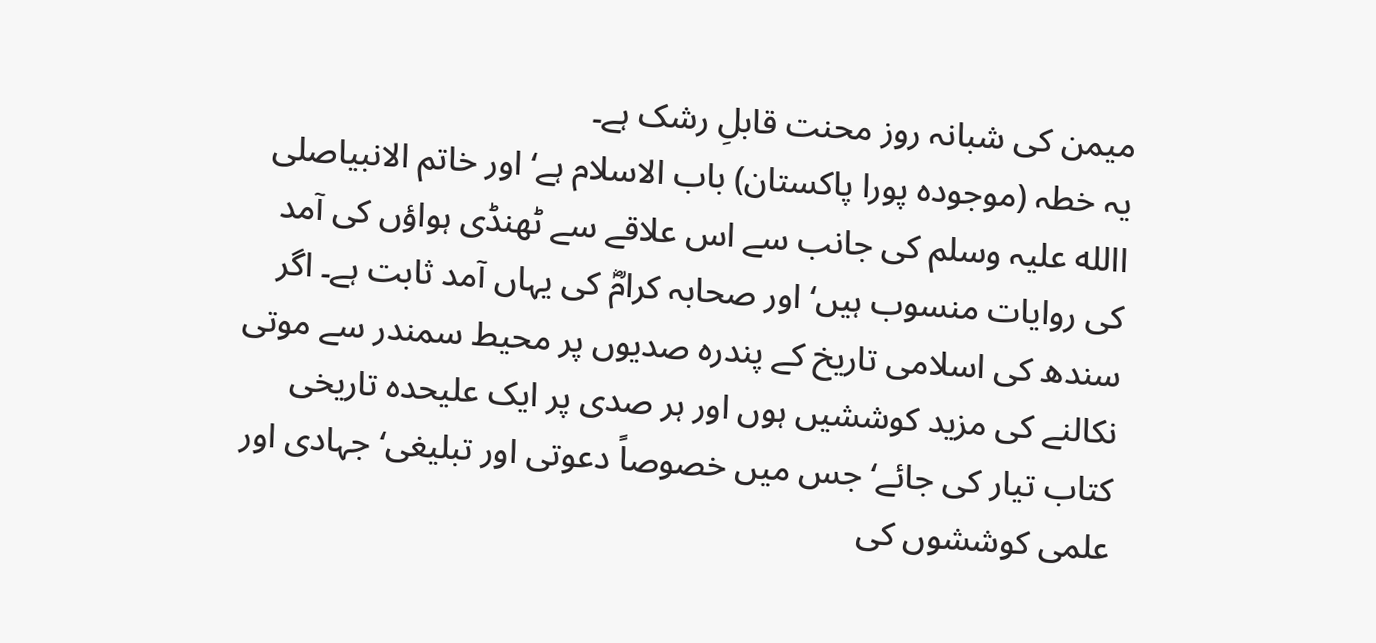میمن کی شبانہ روز محنت قابلِ رشک ہے۔
یہ خطہ (موجودہ پورا پاکستان) باب الاسلام ہے‘ اور خاتم الانبیاصلی االله علیہ وسلم کی جانب سے اس علاقے سے ٹھنڈی ہواؤں کی آمد کی روایات منسوب ہیں‘ اور صحابہ کرامؓ کی یہاں آمد ثابت ہے۔ اگر سندھ کی اسلامی تاریخ کے پندرہ صدیوں پر محیط سمندر سے موتی نکالنے کی مزید کوششیں ہوں اور ہر صدی پر ایک علیحدہ تاریخی کتاب تیار کی جائے‘ جس میں خصوصاً دعوتی اور تبلیغی‘ جہادی اور علمی کوششوں کی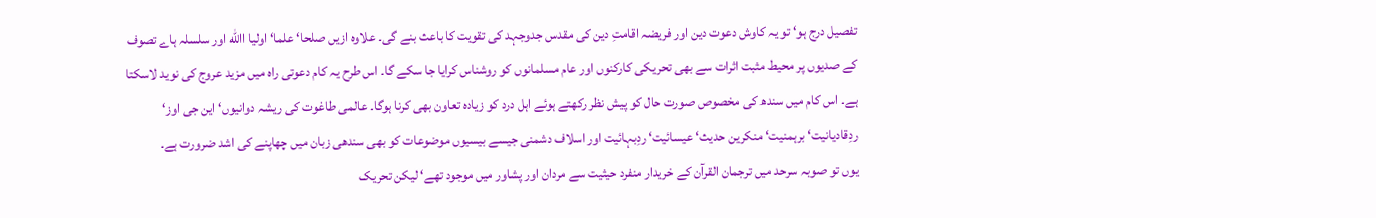تفصیل درج ہو‘ تو یہ کاوش دعوت دین اور فریضہ اقامتِ دین کی مقدس جدوجہد کی تقویت کا باعث بنے گی۔ علاوہ ازیں صلحا‘ علما‘ اولیا االله اور سلسلہ ہاے تصوف کے صدیوں پر محیط مثبت اثرات سے بھی تحریکی کارکنوں اور عام مسلمانوں کو روشناس کرایا جا سکے گا۔ اس طرح یہ کام دعوتی راہ میں مزید عروج کی نوید لاسکتا ہے۔ اس کام میں سندھ کی مخصوص صورت حال کو پیش نظر رکھتے ہوئے اہل درد کو زیادہ تعاون بھی کرنا ہوگا۔ عالمی طاغوت کی ریشہ دوانیوں‘ این جی اوز‘ ردِقادیانیت‘ برہمنیت‘ منکرین حدیث‘ عیسائیت‘ ردِبہائیت اور اسلاف دشمنی جیسے بیسیوں موضوعات کو بھی سندھی زبان میں چھاپنے کی اشد ضرورت ہے۔
یوں تو صوبہ سرحد میں ترجمان القرآن کے خریدار منفرد حیثیت سے مردان اور پشاور میں موجود تھے‘ لیکن تحریک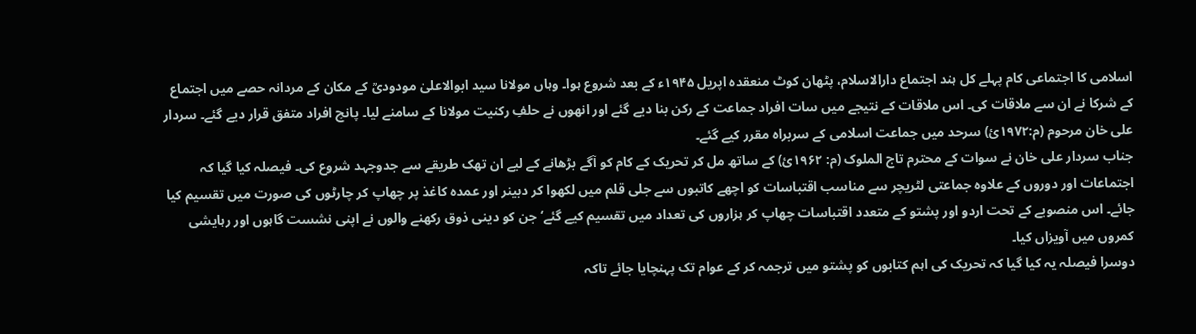اسلامی کا اجتماعی کام پہلے کل ہند اجتماع دارالاسلام، پٹھان کوٹ منعقدہ اپریل ۱۹۴۵ء کے بعد شروع ہوا۔ وہاں مولانا سید ابوالاعلیٰ مودودیؒ کے مکان کے مردانہ حصے میں اجتماع کے شرکا نے ان سے ملاقات کی۔ اس ملاقات کے نتیجے میں سات افراد جماعت کے رکن بنا دیے گئے اور انھوں نے حلفِ رکنیت مولانا کے سامنے لیا۔ پانچ افراد متفق قرار دیے گئے۔ سردار علی خان مرحوم (م:۱۹۷۲ئ) سرحد میں جماعت اسلامی کے سربراہ مقرر کیے گئے۔
جناب سردار علی خان نے سوات کے محترم تاج الملوک (م: ۱۹۶۲ئ) کے ساتھ مل کر تحریک کے کام کو آگے بڑھانے کے لیے ان تھک طریقے سے جدوجہد شروع کی۔ فیصلہ کیا گیا کہ اجتماعات اور دوروں کے علاوہ جماعتی لٹریچر سے مناسب اقتباسات کو اچھے کاتبوں سے جلی قلم میں لکھوا کر دبینر اور عمدہ کاغذ پر چھاپ کر چارٹوں کی صورت میں تقسیم کیا جائے۔ اس منصوبے کے تحت اردو اور پشتو کے متعدد اقتباسات چھاپ کر ہزاروں کی تعداد میں تقسیم کیے گئے‘ جن کو دینی ذوق رکھنے والوں نے اپنی نشست گاہوں اور رہایشی کمروں میں آویزاں کیا۔
دوسرا فیصلہ یہ کیا گیا کہ تحریک کی اہم کتابوں کو پشتو میں ترجمہ کر کے عوام تک پہنچایا جائے تاکہ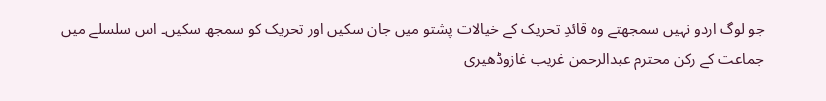جو لوگ اردو نہیں سمجھتے وہ قائدِ تحریک کے خیالات پشتو میں جان سکیں اور تحریک کو سمجھ سکیں۔ اس سلسلے میں جماعت کے رکن محترم عبدالرحمن غریب غازوڈھیری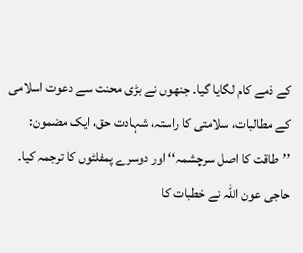کے ذمے کام لگایا گیا۔ جنھوں نے بڑی محنت سے دعوت اسلامی کے مطالبات، سلامتی کا راستہ، شہادت حق، ایک مضمون: ’’طاقت کا اصل سرچشمہ‘‘ اور دوسرے پمفلٹوں کا ترجمہ کیا۔ حاجی عون اللہ نے خطبات کا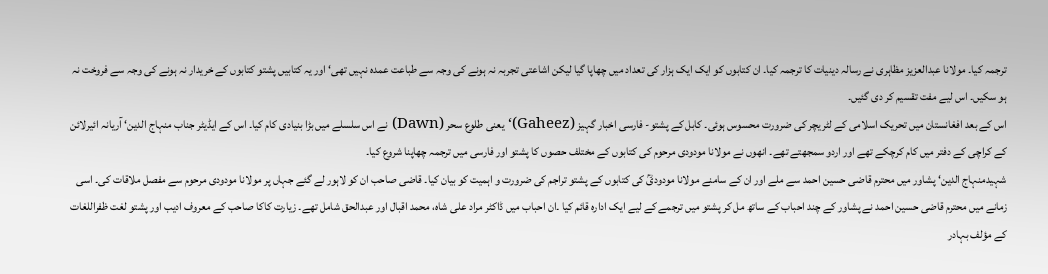ترجمہ کیا۔ مولانا عبدالعزیز مظاہری نے رسالہ دینیات کا ترجمہ کیا۔ ان کتابوں کو ایک ایک ہزار کی تعداد میں چھاپا گیا لیکن اشاعتی تجربہ نہ ہونے کی وجہ سے طباعت عمدہ نہیں تھی‘ اور یہ کتابیں پشتو کتابوں کے خریدار نہ ہونے کی وجہ سے فروخت نہ ہو سکیں۔ اس لیے مفت تقسیم کر دی گئیں۔
اس کے بعد افغانستان میں تحریک اسلامی کے لٹریچر کی ضرورت محسوس ہوئی۔ کابل کے پشتو- فارسی اخبار گہیز (Gaheez)‘ یعنی طلوع سحر (Dawn) نے اس سلسلے میں بڑا بنیادی کام کیا۔ اس کے ایڈیٹر جناب منہاج الدین‘ آریانہ ائیرلائن کے کراچی کے دفتر میں کام کرچکے تھے اور اردو سمجھتے تھے۔ انھوں نے مولانا مودودی مرحوم کی کتابوں کے مختلف حصوں کا پشتو اور فارسی میں ترجمہ چھاپنا شروع کیا۔
شہیدمنہاج الدین‘ پشاور میں محترم قاضی حسین احمد سے ملے اور ان کے سامنے مولانا مودودیؒ کی کتابوں کے پشتو تراجم کی ضرورت و اہمیت کو بیان کیا۔ قاضی صاحب ان کو لاہور لے گئے جہاں پر مولانا مودودی مرحوم سے مفصل ملاقات کی۔ اسی زمانے میں محترم قاضی حسین احمد نے پشاور کے چند احباب کے ساتھ مل کر پشتو میں ترجمے کے لیے ایک ادارہ قائم کیا ۔ان احباب میں ڈاکٹر مراد علی شاہ، محمد اقبال اور عبدالحق شامل تھے۔ زیارت کاکا صاحب کے معروف ادیب اور پشتو لغت ظفراللغات کے مؤلف بہادر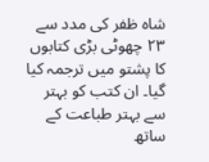شاہ ظفر کی مدد سے ۲۳ چھوٹی بڑی کتابوں کا پشتو میں ترجمہ کیا گیا۔ ان کتب کو بہتر سے بہتر طباعت کے ساتھ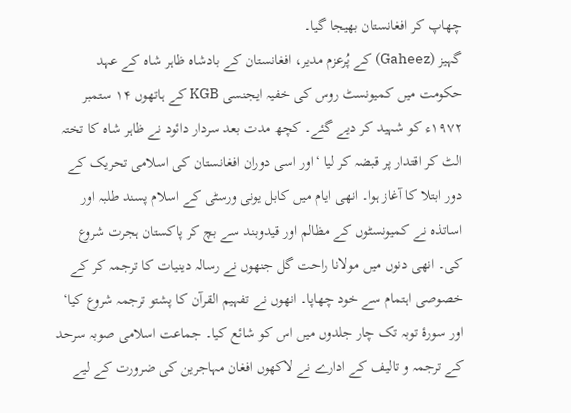چھاپ کر افغانستان بھیجا گیا۔
گہیز (Gaheez) کے پُرعزم مدیر، افغانستان کے بادشاہ ظاہر شاہ کے عہد حکومت میں کمیونسٹ روس کی خفیہ ایجنسی KGB کے ہاتھوں ۱۴ ستمبر ۱۹۷۲ء کو شہید کر دیے گئے۔ کچھ مدت بعد سردار دائود نے ظاہر شاہ کا تختہ الٹ کر اقتدار پر قبضہ کر لیا ‘اور اسی دوران افغانستان کی اسلامی تحریک کے دور ابتلا کا آغاز ہوا۔ انھی ایام میں کابل یونی ورسٹی کے اسلام پسند طلبہ اور اساتذہ نے کمیونسٹوں کے مظالم اور قیدوبند سے بچ کر پاکستان ہجرت شروع کی۔ انھی دنوں میں مولانا راحت گل جنھوں نے رسالہ دینیات کا ترجمہ کر کے خصوصی اہتمام سے خود چھاپا۔ انھوں نے تفہیم القرآن کا پشتو ترجمہ شروع کیا‘ اور سورۂ توبہ تک چار جلدوں میں اس کو شائع کیا۔ جماعت اسلامی صوبہ سرحد کے ترجمہ و تالیف کے ادارے نے لاکھوں افغان مہاجرین کی ضرورت کے لیے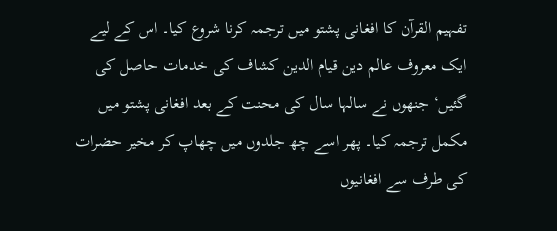تفہیم القرآن کا افغانی پشتو میں ترجمہ کرنا شروع کیا۔ اس کے لیے ایک معروف عالم دین قیام الدین کشاف کی خدمات حاصل کی گئیں‘ جنھوں نے سالہا سال کی محنت کے بعد افغانی پشتو میں مکمل ترجمہ کیا۔ پھر اسے چھ جلدوں میں چھاپ کر مخیر حضرات کی طرف سے افغانیوں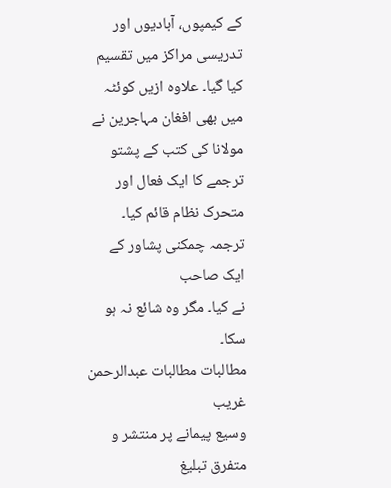کے کیمپوں، آبادیوں اور تدریسی مراکز میں تقسیم کیا گیا۔ علاوہ ازیں کوئٹہ میں بھی افغان مہاجرین نے مولانا کی کتب کے پشتو ترجمے کا ایک فعال اور متحرک نظام قائم کیا۔
ترجمہ چمکنی پشاور کے ایک صاحب
نے کیا۔ مگر وہ شائع نہ ہو سکا۔
مطالبات مطالبات عبدالرحمن غریب
وسیع پیمانے پر منتشر و متفرق تبلیغ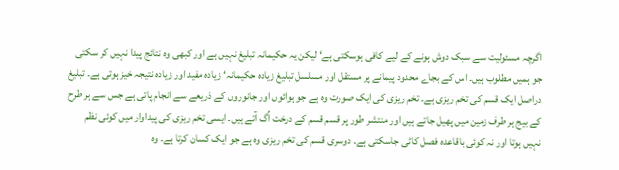اگرچہ مسئولیت سے سبک دوش ہونے کے لیے کافی ہوسکتی ہے‘ لیکن یہ حکیمانہ تبلیغ نہیں ہے اور کبھی وہ نتائج پیدا نہیں کر سکتی جو ہمیں مطلوب ہیں۔ اس کے بجاے محدود پیمانے پر مستقل اور مسلسل تبلیغ زیادہ حکیمانہ‘ زیادہ مفید اور زیادہ نتیجہ خیز ہوتی ہے۔ تبلیغ دراصل ایک قسم کی تخم ریزی ہے۔ تخم ریزی کی ایک صورت وہ ہے جو ہوائوں اور جانوروں کے ذریعے سے انجام پاتی ہے جس سے ہر طرح کے بیج ہر طرف زمین میں پھیل جاتے ہیں اور منتشر طور پر قسم قسم کے درخت اُگ آتے ہیں۔ ایسی تخم ریزی کی پیداوار میں کوئی نظم نہیں ہوتا اور نہ کوئی باقاعدہ فصل کاٹی جاسکتی ہے۔ دوسری قسم کی تخم ریزی وہ ہے جو ایک کسان کرتا ہے۔ وہ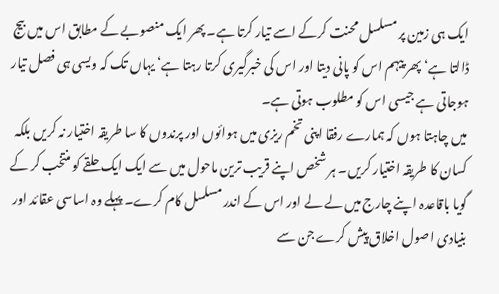ایک ہی زمین پر مسلسل محنت کرکے اسے تیار کرتا ہے۔ پھر ایک منصوبے کے مطابق اس میں بیج ڈالتا ہے‘ پھر پیہم اس کو پانی دیتا اور اس کی خبرگیری کرتا رہتا ہے‘ یہاں تک کہ ویسی ہی فصل تیار ہوجاتی ہے جیسی اس کو مطلوب ہوتی ہے۔
میں چاہتا ہوں کہ ہمارے رفقا اپنی تخم ریزی میں ہوائوں اور پرندوں کا سا طریقہ اختیار نہ کریں بلکہ کسان کا طریقہ اختیار کریں۔ ہر شخص اپنے قریب ترین ماحول میں سے ایک ایک حلقے کو منتخب کر کے گویا باقاعدہ اپنے چارج میں لے لے اور اس کے اندر مسلسل کام کرے۔ پہلے وہ اساسی عقائد اور بنیادی اصول اخلاق پیش کرے جن سے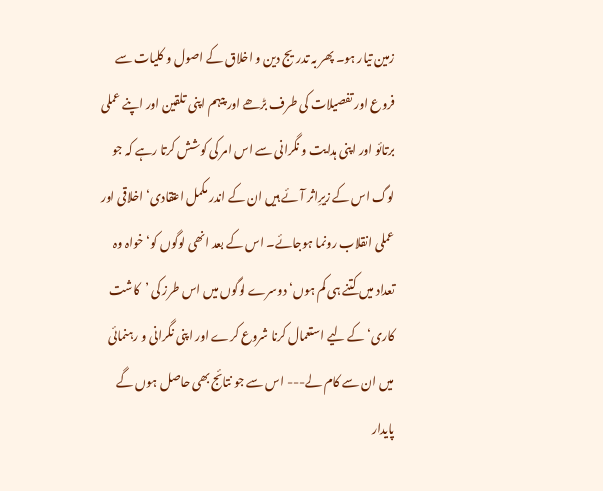زمین تیار ہو۔ پھر بہ تدریج دین و اخلاق کے اصول و کلیات سے فروع اور تفصیلات کی طرف بڑھے اور پیہم اپنی تلقین اور اپنے عملی برتائو اور اپنی ہدایت و نگرانی سے اس امر کی کوشش کرتا رہے کہ جو لوگ اس کے زیرِاثر آئے ہیں ان کے اندر مکمل اعتقادی‘ اخلاقی اور عملی انقلاب رونما ہوجائے۔ اس کے بعد انھی لوگوں کو‘ خواہ وہ تعداد میں کتنے ہی کم ہوں‘ دوسرے لوگوں میں اس طرز کی ’کاشت کاری‘ کے لیے استعمال کرنا شروع کرے اور اپنی نگرانی و رہنمائی میں ان سے کام لے--- اس سے جو نتائج بھی حاصل ہوں گے پایدار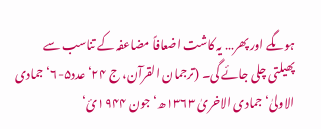ہوںگے اور پھر… یہ کاشت اضعافاً مضاعفہ کے تناسب سے پھیلتی چلی جائے گی۔ (ترجمان القرآن، ج ۲۴‘ عدد۵-۶‘ جمادی الاولیٰ‘ جمادی الاخریٰ ۱۳۶۳ھ‘ جون ۱۹۴۴ئ‘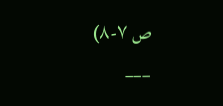ص ۷-۸)
___